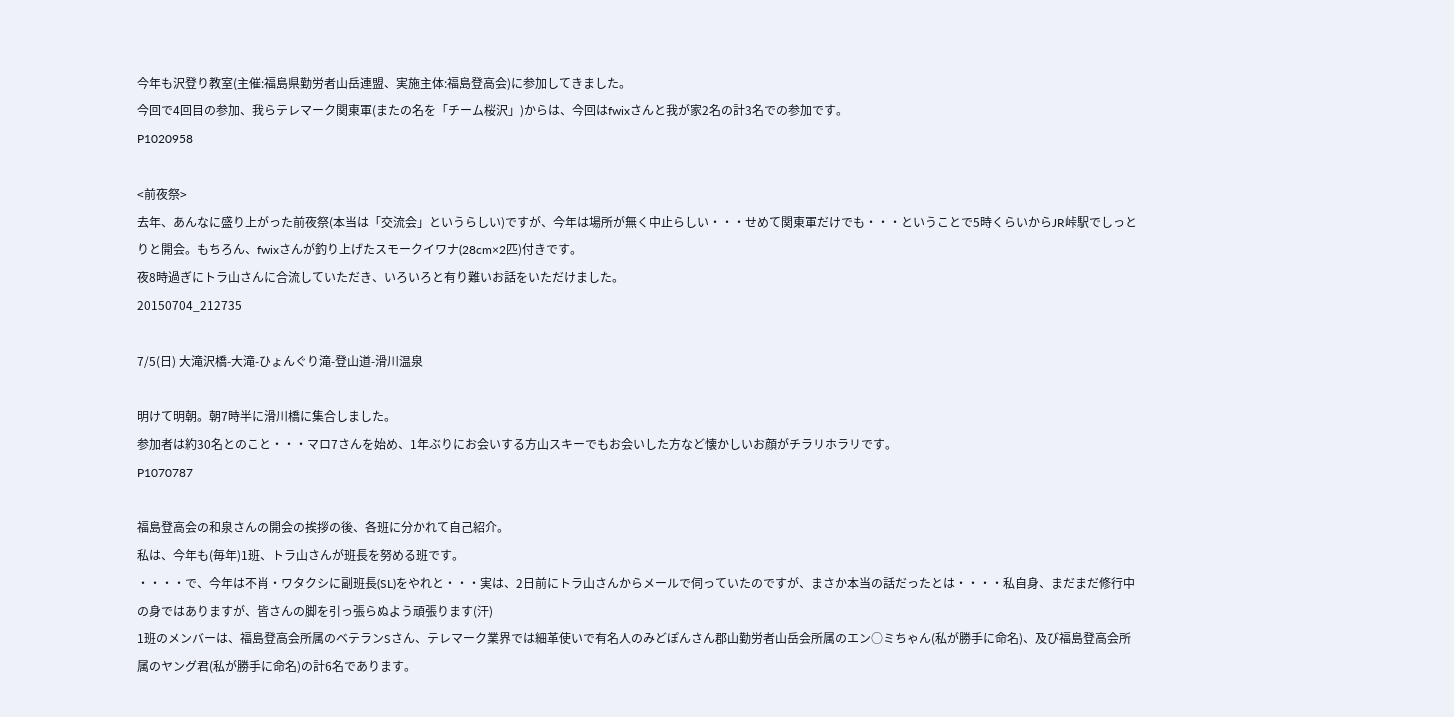今年も沢登り教室(主催:福島県勤労者山岳連盟、実施主体:福島登高会)に参加してきました。
今回で4回目の参加、我らテレマーク関東軍(またの名を「チーム桜沢」)からは、今回はfwixさんと我が家2名の計3名での参加です。
P1020958

<前夜祭>
去年、あんなに盛り上がった前夜祭(本当は「交流会」というらしい)ですが、今年は場所が無く中止らしい・・・せめて関東軍だけでも・・・ということで5時くらいからJR峠駅でしっとりと開会。もちろん、fwixさんが釣り上げたスモークイワナ(28cm×2匹)付きです。
夜8時過ぎにトラ山さんに合流していただき、いろいろと有り難いお話をいただけました。
20150704_212735

7/5(日) 大滝沢橋-大滝-ひょんぐり滝-登山道-滑川温泉

明けて明朝。朝7時半に滑川橋に集合しました。
参加者は約30名とのこと・・・マロ7さんを始め、1年ぶりにお会いする方山スキーでもお会いした方など懐かしいお顔がチラリホラリです。
P1070787

福島登高会の和泉さんの開会の挨拶の後、各班に分かれて自己紹介。
私は、今年も(毎年)1班、トラ山さんが班長を努める班です。
・・・・で、今年は不肖・ワタクシに副班長(SL)をやれと・・・実は、2日前にトラ山さんからメールで伺っていたのですが、まさか本当の話だったとは・・・・私自身、まだまだ修行中の身ではありますが、皆さんの脚を引っ張らぬよう頑張ります(汗)
1班のメンバーは、福島登高会所属のベテランSさん、テレマーク業界では細革使いで有名人のみどぽんさん郡山勤労者山岳会所属のエン○ミちゃん(私が勝手に命名)、及び福島登高会所属のヤング君(私が勝手に命名)の計6名であります。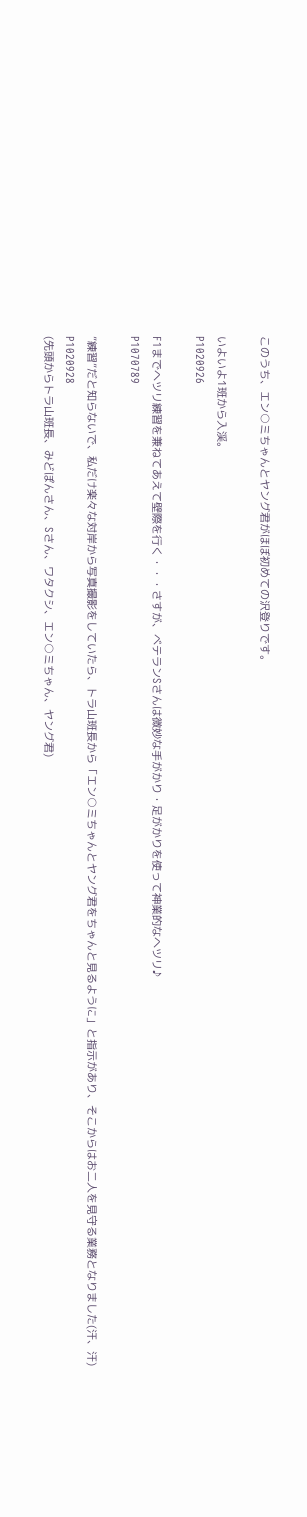このうち、エン○ミちゃんとヤング君がほぼ初めての沢登りです。

いよいよ1班から入渓。
P1020926

F1までヘツリ練習を兼ねてあえて壁際を行く・・・さすが、ベテランSさんは微妙な手がかり・足がかりを使って神業的なヘツリ♪
P1070789

”練習”だと知らないで、私だけ楽々な対岸から写真撮影をしていたら、トラ山班長から「エン○ミちゃんとヤング君をちゃんと見るように」と指示があり、そこからはお二人を見守る業務となりました(汗、汗)
P1020928
(先頭からトラ山班長、みどぽんさん、Sさん、ワタクシ、エン○ミちゃん、ヤング君)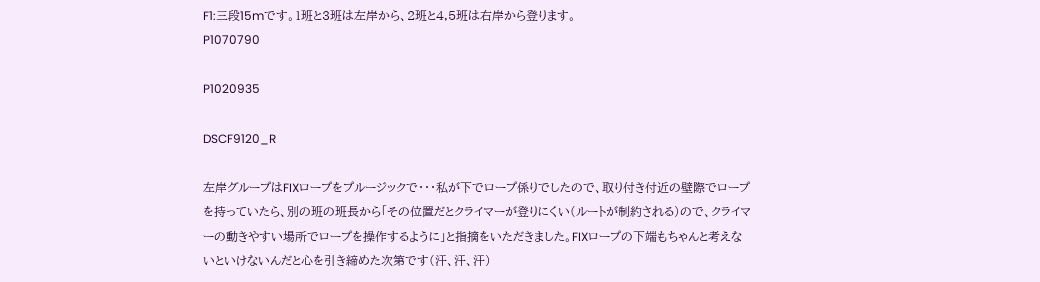F1:三段15mです。1班と3班は左岸から、2班と4,5班は右岸から登ります。
P1070790

P1020935

DSCF9120_R

左岸グループはFIXロープをプルージックで・・・私が下でロープ係りでしたので、取り付き付近の壁際でロープを持っていたら、別の班の班長から「その位置だとクライマーが登りにくい(ルートが制約される)ので、クライマーの動きやすい場所でロープを操作するように」と指摘をいただきました。FIXロープの下端もちゃんと考えないといけないんだと心を引き締めた次第です(汗、汗、汗)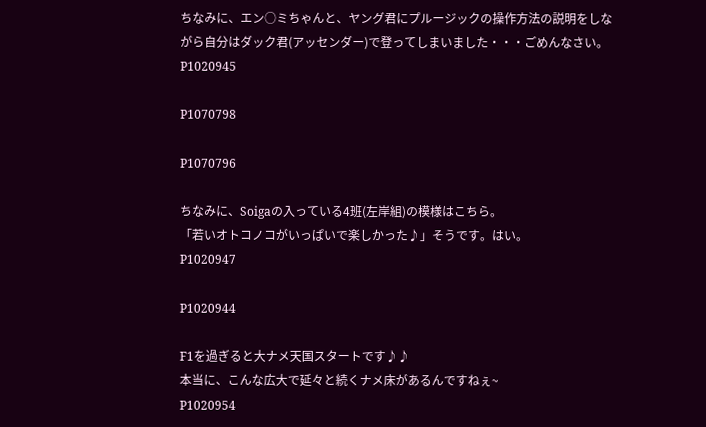ちなみに、エン○ミちゃんと、ヤング君にプルージックの操作方法の説明をしながら自分はダック君(アッセンダー)で登ってしまいました・・・ごめんなさい。
P1020945

P1070798

P1070796

ちなみに、Soigaの入っている4班(左岸組)の模様はこちら。
「若いオトコノコがいっぱいで楽しかった♪」そうです。はい。
P1020947

P1020944

F1を過ぎると大ナメ天国スタートです♪♪
本当に、こんな広大で延々と続くナメ床があるんですねぇ~
P1020954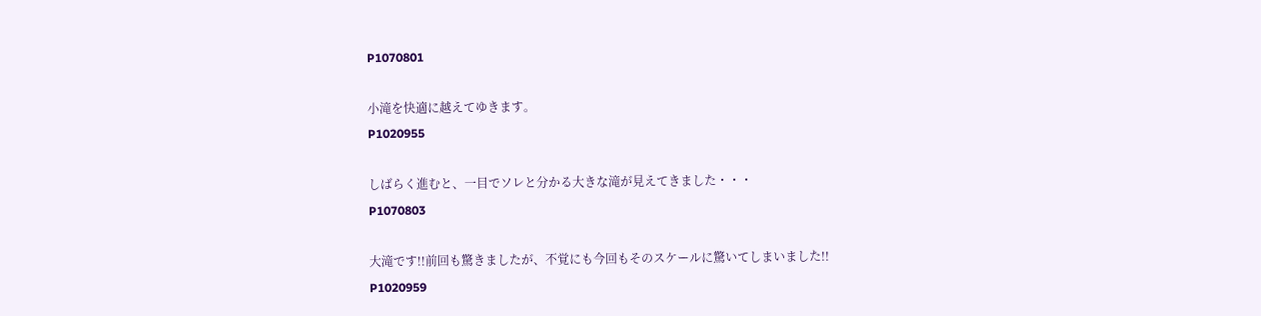P1070801

小滝を快適に越えてゆきます。
P1020955

しばらく進むと、一目でソレと分かる大きな滝が見えてきました・・・
P1070803

大滝です!!前回も驚きましたが、不覚にも今回もそのスケールに驚いてしまいました!!
P1020959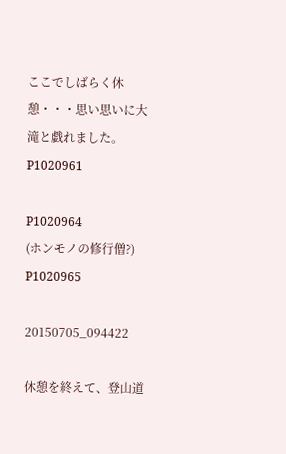ここでしばらく休憩・・・思い思いに大滝と戯れました。
P1020961

P1020964
(ホンモノの修行僧?)
P1020965

20150705_094422

休憩を終えて、登山道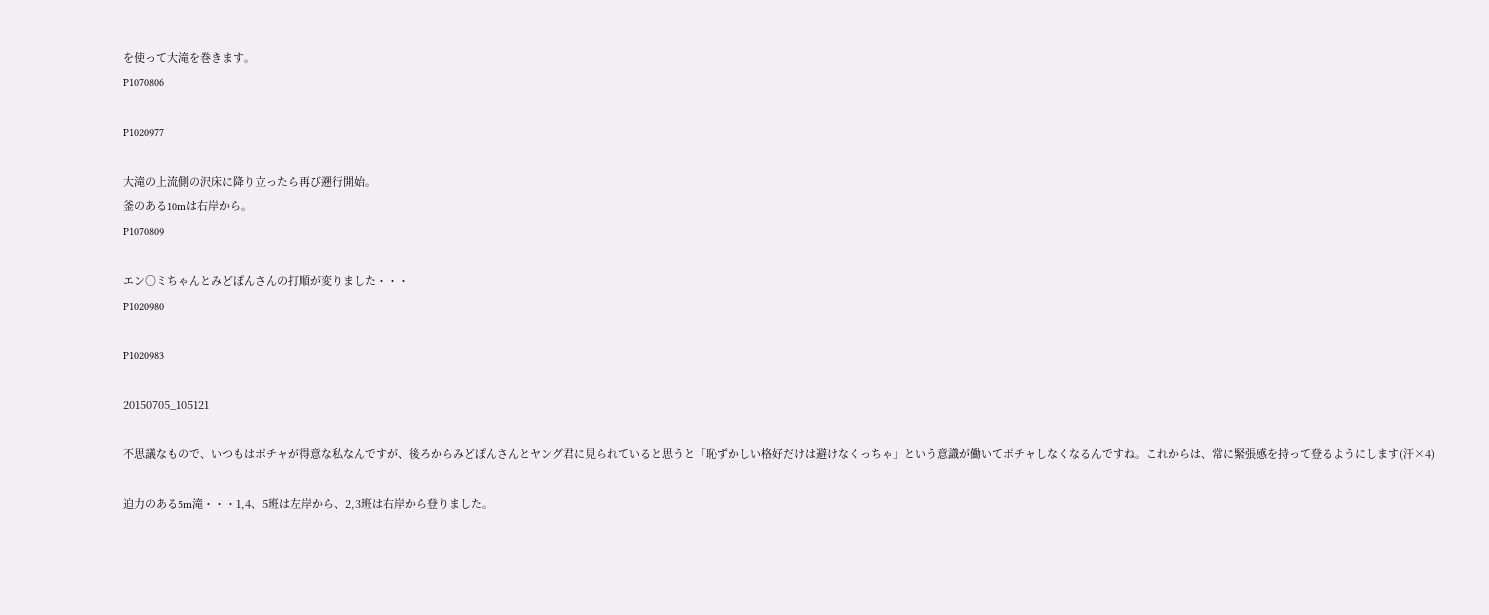を使って大滝を巻きます。
P1070806

P1020977

大滝の上流側の沢床に降り立ったら再び遡行開始。
釜のある10mは右岸から。
P1070809

エン○ミちゃんとみどぽんさんの打順が変りました・・・
P1020980

P1020983

20150705_105121

不思議なもので、いつもはポチャが得意な私なんですが、後ろからみどぽんさんとヤング君に見られていると思うと「恥ずかしい格好だけは避けなくっちゃ」という意識が働いてポチャしなくなるんですね。これからは、常に緊張感を持って登るようにします(汗×4)

迫力のある5m滝・・・1,4、5班は左岸から、2,3班は右岸から登りました。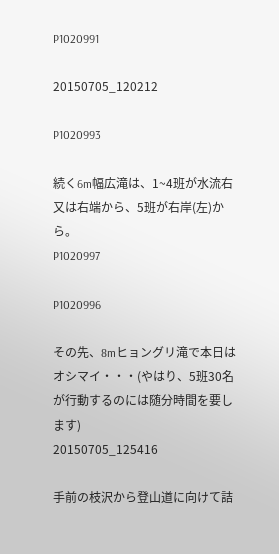P1020991

20150705_120212

P1020993

続く6m幅広滝は、1~4班が水流右又は右端から、5班が右岸(左)から。
P1020997

P1020996

その先、8mヒョングリ滝で本日はオシマイ・・・(やはり、5班30名が行動するのには随分時間を要します)
20150705_125416

手前の枝沢から登山道に向けて詰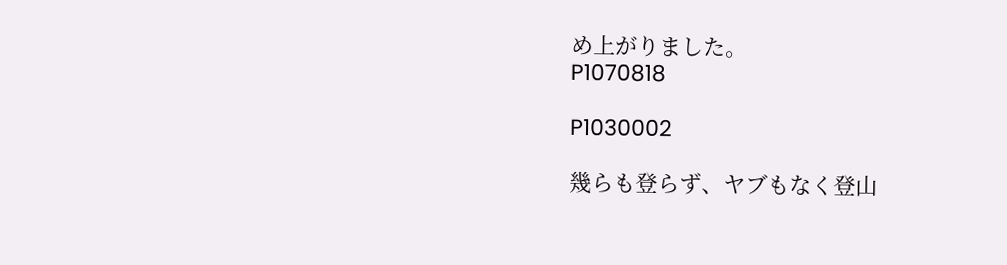め上がりました。
P1070818

P1030002

幾らも登らず、ヤブもなく登山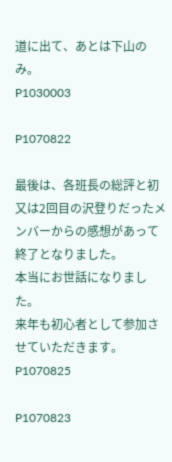道に出て、あとは下山のみ。
P1030003

P1070822

最後は、各班長の総評と初又は2回目の沢登りだったメンバーからの感想があって終了となりました。
本当にお世話になりました。
来年も初心者として参加させていただきます。
P1070825

P1070823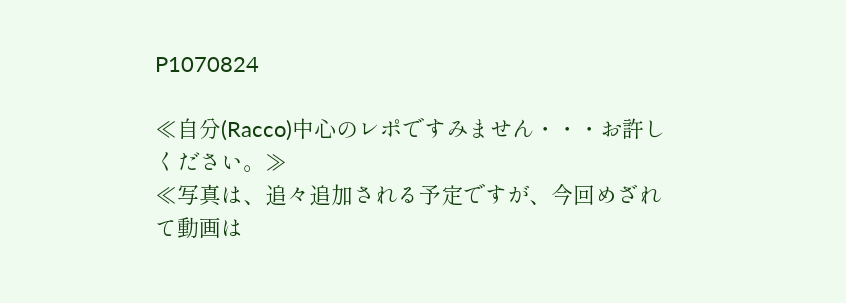P1070824

≪自分(Racco)中心のレポですみません・・・お許しください。≫
≪写真は、追々追加される予定ですが、今回めざれて動画は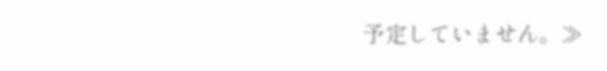予定していません。≫